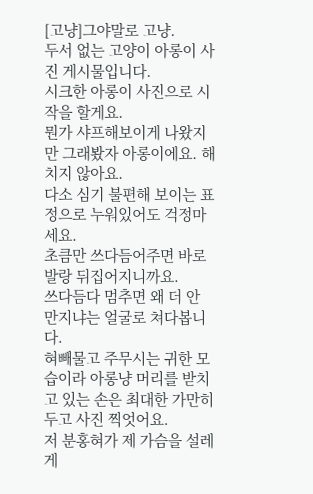[고냥]그야말로 고냥.
두서 없는 고양이 아롱이 사진 게시물입니다.
시크한 아롱이 사진으로 시작을 할게요.
뭔가 샤프해보이게 나왔지만 그래봤자 아롱이에요. 해치지 않아요.
다소 심기 불편해 보이는 표정으로 누워있어도 걱정마세요.
초큼만 쓰다듬어주면 바로 발랑 뒤집어지니까요.
쓰다듬다 멈추면 왜 더 안 만지냐는 얼굴로 쳐다봅니다.
혀빼물고 주무시는 귀한 모습이라 아롱냥 머리를 받치고 있는 손은 최대한 가만히 두고 사진 찍엇어요.
저 분홍혀가 제 가슴을 설레게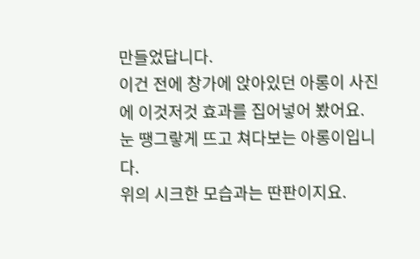만들었답니다.
이건 전에 창가에 앉아있던 아롱이 사진에 이것저것 효과를 집어넣어 봤어요.
눈 땡그랗게 뜨고 쳐다보는 아롱이입니다.
위의 시크한 모습과는 딴판이지요.